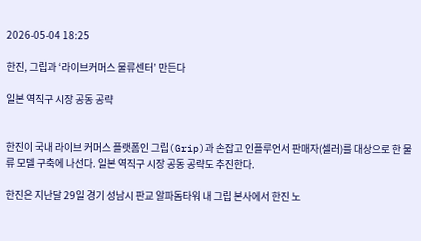2026-05-04 18:25

한진, 그립과 ‘라이브커머스 물류센터’ 만든다

일본 역직구 시장 공동 공략


한진이 국내 라이브 커머스 플랫폼인 그립(Grip)과 손잡고 인플루언서 판매자(셀러)를 대상으로 한 물류 모델 구축에 나선다. 일본 역직구 시장 공동 공략도 추진한다.

한진은 지난달 29일 경기 성남시 판교 알파돔타워 내 그립 본사에서 한진 노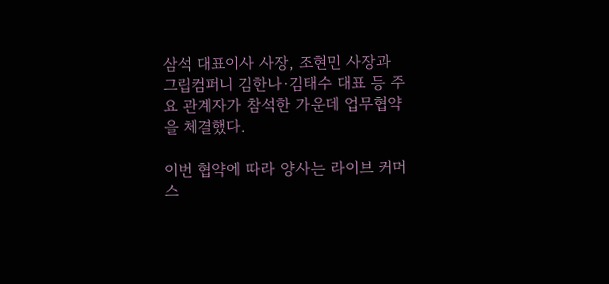삼석 대표이사 사장, 조현민 사장과 그립컴퍼니 김한나·김태수 대표 등 주요 관계자가 참석한 가운데 업무협약을 체결했다.

이번 협약에 따라 양사는 라이브 커머스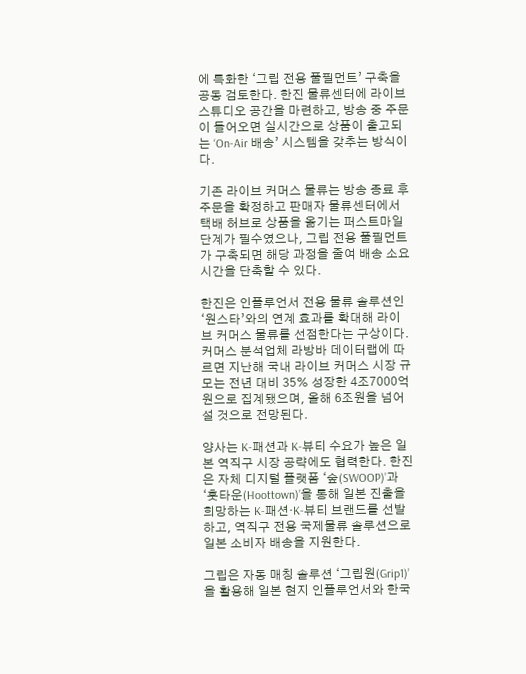에 특화한 ‘그립 전용 풀필먼트’ 구축을 공동 검토한다. 한진 물류센터에 라이브 스튜디오 공간을 마련하고, 방송 중 주문이 들어오면 실시간으로 상품이 출고되는 ‘On-Air 배송’ 시스템을 갖추는 방식이다.

기존 라이브 커머스 물류는 방송 종료 후 주문을 확정하고 판매자 물류센터에서 택배 허브로 상품을 옮기는 퍼스트마일 단계가 필수였으나, 그립 전용 풀필먼트가 구축되면 해당 과정을 줄여 배송 소요 시간을 단축할 수 있다.

한진은 인플루언서 전용 물류 솔루션인 ‘원스타’와의 연계 효과를 확대해 라이브 커머스 물류를 선점한다는 구상이다. 커머스 분석업체 라방바 데이터랩에 따르면 지난해 국내 라이브 커머스 시장 규모는 전년 대비 35% 성장한 4조7000억원으로 집계됐으며, 올해 6조원을 넘어설 것으로 전망된다.

양사는 K-패션과 K-뷰티 수요가 높은 일본 역직구 시장 공략에도 협력한다. 한진은 자체 디지털 플랫폼 ‘숲(SWOOP)’과 ‘훗타운(Hoottown)’을 통해 일본 진출을 희망하는 K-패션·K-뷰티 브랜드를 선발하고, 역직구 전용 국제물류 솔루션으로 일본 소비자 배송을 지원한다.

그립은 자동 매칭 솔루션 ‘그립원(Grip1)’을 활용해 일본 현지 인플루언서와 한국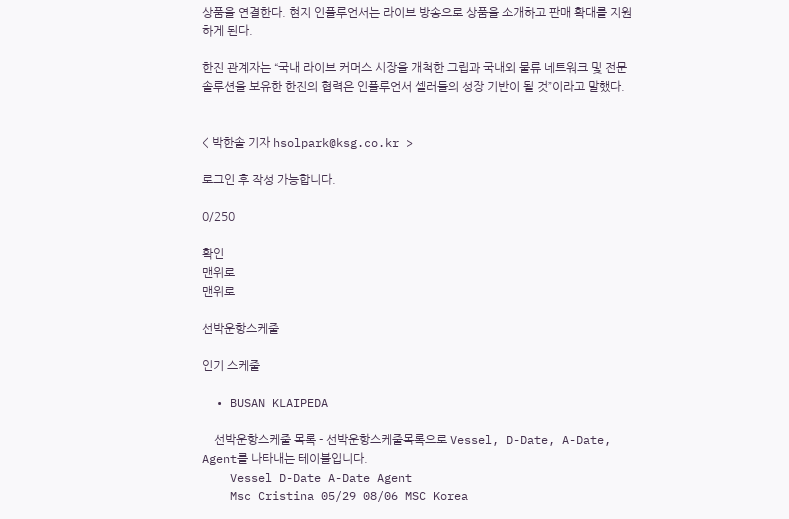상품을 연결한다. 현지 인플루언서는 라이브 방송으로 상품을 소개하고 판매 확대를 지원하게 된다.

한진 관계자는 “국내 라이브 커머스 시장을 개척한 그립과 국내외 물류 네트워크 및 전문 솔루션을 보유한 한진의 협력은 인플루언서 셀러들의 성장 기반이 될 것”이라고 말했다.


< 박한솔 기자 hsolpark@ksg.co.kr >

로그인 후 작성 가능합니다.

0/250

확인
맨위로
맨위로

선박운항스케줄

인기 스케줄

  • BUSAN KLAIPEDA

    선박운항스케줄 목록 - 선박운항스케줄목록으로 Vessel, D-Date, A-Date, Agent를 나타내는 테이블입니다.
    Vessel D-Date A-Date Agent
    Msc Cristina 05/29 08/06 MSC Korea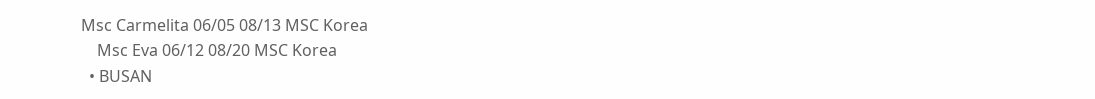Msc Carmelita 06/05 08/13 MSC Korea
    Msc Eva 06/12 08/20 MSC Korea
  • BUSAN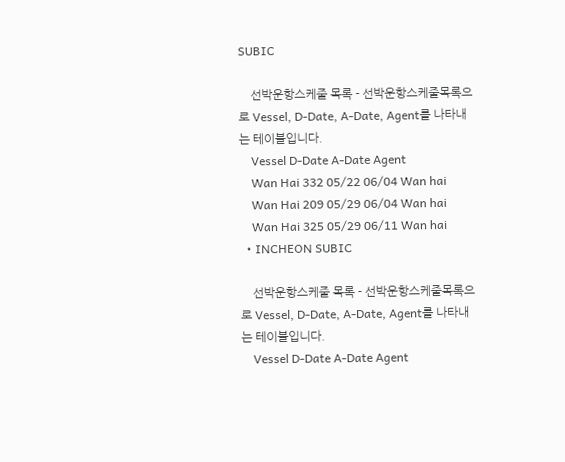SUBIC

    선박운항스케줄 목록 - 선박운항스케줄목록으로 Vessel, D-Date, A-Date, Agent를 나타내는 테이블입니다.
    Vessel D-Date A-Date Agent
    Wan Hai 332 05/22 06/04 Wan hai
    Wan Hai 209 05/29 06/04 Wan hai
    Wan Hai 325 05/29 06/11 Wan hai
  • INCHEON SUBIC

    선박운항스케줄 목록 - 선박운항스케줄목록으로 Vessel, D-Date, A-Date, Agent를 나타내는 테이블입니다.
    Vessel D-Date A-Date Agent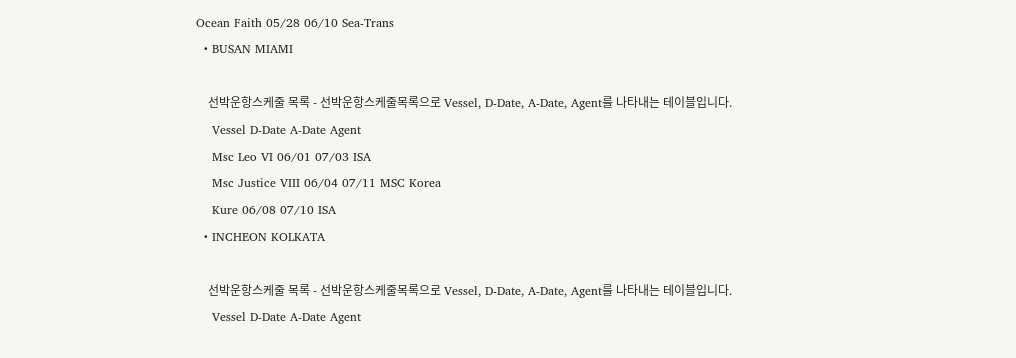Ocean Faith 05/28 06/10 Sea-Trans
  • BUSAN MIAMI

    선박운항스케줄 목록 - 선박운항스케줄목록으로 Vessel, D-Date, A-Date, Agent를 나타내는 테이블입니다.
    Vessel D-Date A-Date Agent
    Msc Leo VI 06/01 07/03 ISA
    Msc Justice VIII 06/04 07/11 MSC Korea
    Kure 06/08 07/10 ISA
  • INCHEON KOLKATA

    선박운항스케줄 목록 - 선박운항스케줄목록으로 Vessel, D-Date, A-Date, Agent를 나타내는 테이블입니다.
    Vessel D-Date A-Date Agent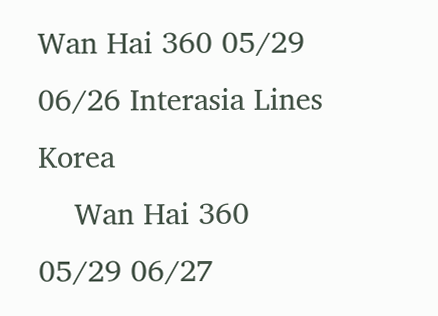Wan Hai 360 05/29 06/26 Interasia Lines Korea
    Wan Hai 360 05/29 06/27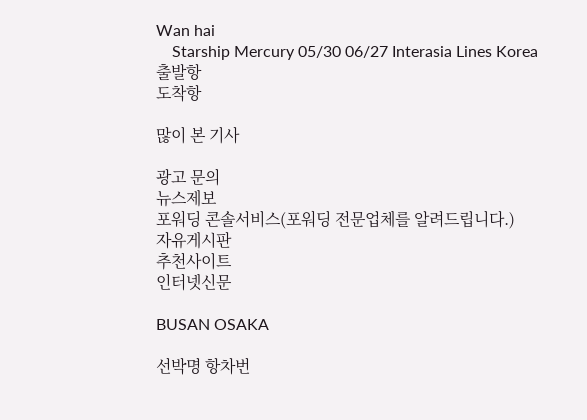Wan hai
    Starship Mercury 05/30 06/27 Interasia Lines Korea
출발항
도착항

많이 본 기사

광고 문의
뉴스제보
포워딩 콘솔서비스(포워딩 전문업체를 알려드립니다.)
자유게시판
추천사이트
인터넷신문

BUSAN OSAKA

선박명 항차번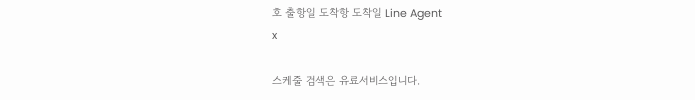호 출항일 도착항 도착일 Line Agent
x

스케줄 검색은 유료서비스입니다.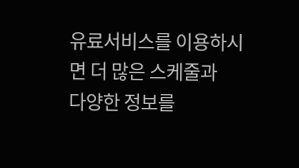유료서비스를 이용하시면 더 많은 스케줄과
다양한 정보를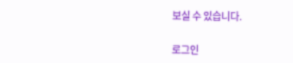보실 수 있습니다.

로그인